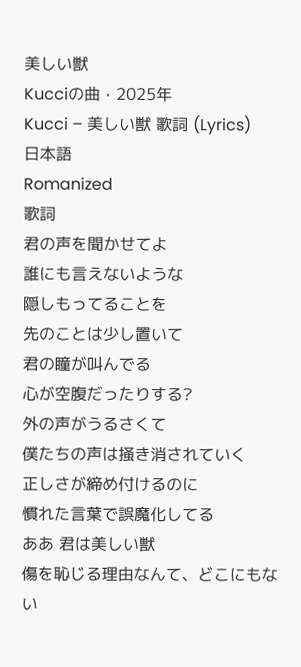美しい獣
Kucciの曲 ‧ 2025年
Kucci – 美しい獣 歌詞 (Lyrics)
日本語
Romanized
歌詞
君の声を聞かせてよ
誰にも言えないような
隠しもってることを
先のことは少し置いて
君の瞳が叫んでる
心が空腹だったりする?
外の声がうるさくて
僕たちの声は掻き消されていく
正しさが締め付けるのに
慣れた言葉で誤魔化してる
ああ 君は美しい獣
傷を恥じる理由なんて、どこにもない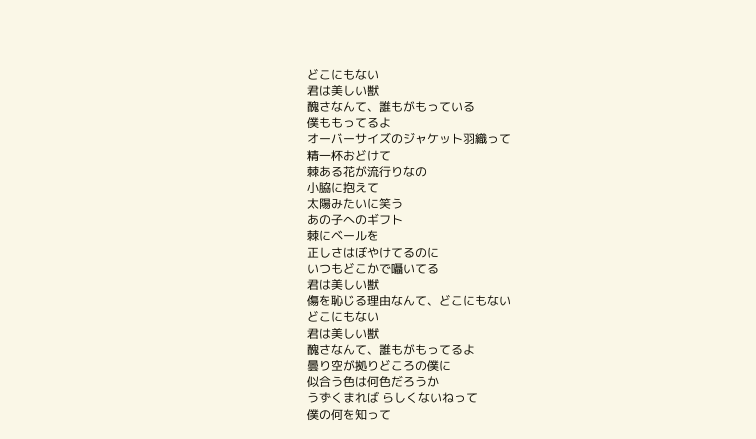どこにもない
君は美しい獣
醜さなんて、誰もがもっている
僕ももってるよ
オーバーサイズのジャケット羽織って
精一杯おどけて
棘ある花が流行りなの
小脇に抱えて
太陽みたいに笑う
あの子へのギフト
棘にベールを
正しさはぼやけてるのに
いつもどこかで囁いてる
君は美しい獣
傷を恥じる理由なんて、どこにもない
どこにもない
君は美しい獣
醜さなんて、誰もがもってるよ
曇り空が拠りどころの僕に
似合う色は何色だろうか
うずくまれば らしくないねって
僕の何を知って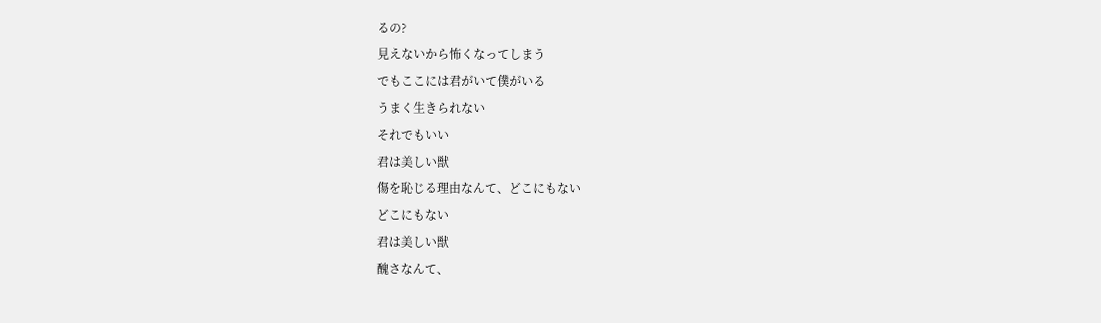るの?
見えないから怖くなってしまう
でもここには君がいて僕がいる
うまく生きられない
それでもいい
君は美しい獣
傷を恥じる理由なんて、どこにもない
どこにもない
君は美しい獣
醜さなんて、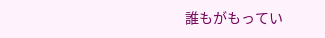誰もがもってい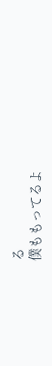る
僕ももってるよ